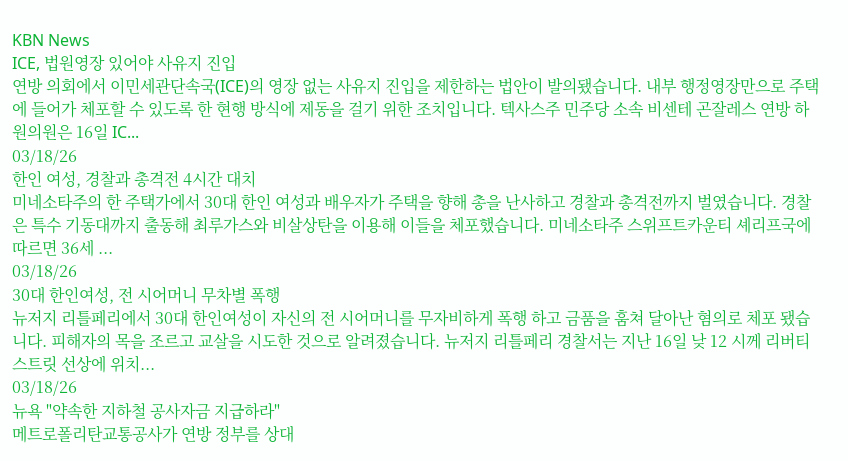KBN News
ICE, 법원영장 있어야 사유지 진입
연방 의회에서 이민세관단속국(ICE)의 영장 없는 사유지 진입을 제한하는 법안이 발의됐습니다. 내부 행정영장만으로 주택에 들어가 체포할 수 있도록 한 현행 방식에 제동을 걸기 위한 조치입니다. 텍사스주 민주당 소속 비센테 곤잘레스 연방 하원의원은 16일 IC...
03/18/26
한인 여성, 경찰과 총격전 4시간 대치
미네소타주의 한 주택가에서 30대 한인 여성과 배우자가 주택을 향해 총을 난사하고 경찰과 총격전까지 벌였습니다. 경찰은 특수 기동대까지 출동해 최루가스와 비살상탄을 이용해 이들을 체포했습니다. 미네소타주 스위프트카운티 셰리프국에 따르면 36세 ...
03/18/26
30대 한인여성, 전 시어머니 무차별 폭행
뉴저지 리틀페리에서 30대 한인여성이 자신의 전 시어머니를 무자비하게 폭행 하고 금품을 훔쳐 달아난 혐의로 체포 됐습니다. 피해자의 목을 조르고 교살을 시도한 것으로 알려졌습니다. 뉴저지 리틀페리 경찰서는 지난 16일 낮 12 시께 리버티 스트릿 선상에 위치...
03/18/26
뉴욕 "약속한 지하철 공사자금 지급하라"
메트로폴리탄교통공사가 연방 정부를 상대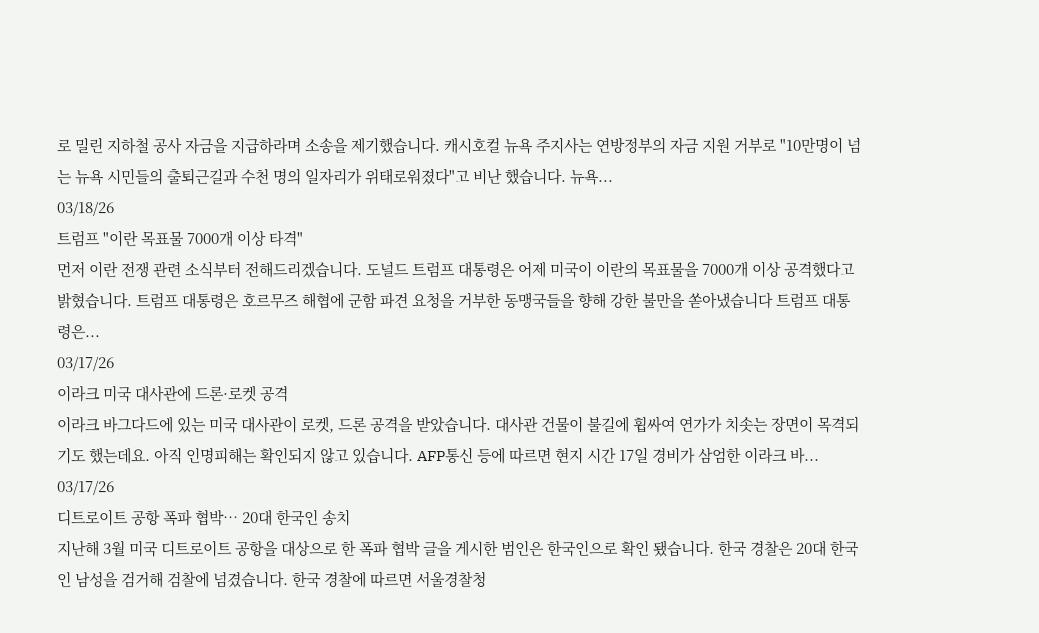로 밀린 지하철 공사 자금을 지급하라며 소송을 제기했습니다. 캐시호컬 뉴욕 주지사는 연방정부의 자금 지원 거부로 "10만명이 넘는 뉴욕 시민들의 출퇴근길과 수천 명의 일자리가 위태로워졌다"고 비난 했습니다. 뉴욕...
03/18/26
트럼프 "이란 목표물 7000개 이상 타격"
먼저 이란 전쟁 관련 소식부터 전해드리겠습니다. 도널드 트럼프 대통령은 어제 미국이 이란의 목표물을 7000개 이상 공격했다고 밝혔습니다. 트럼프 대통령은 호르무즈 해협에 군함 파견 요청을 거부한 동맹국들을 향해 강한 불만을 쏟아냈습니다 트럼프 대통령은...
03/17/26
이라크 미국 대사관에 드론·로켓 공격
이라크 바그다드에 있는 미국 대사관이 로켓, 드론 공격을 받았습니다. 대사관 건물이 불길에 휩싸여 연가가 치솟는 장면이 목격되기도 했는데요. 아직 인명피해는 확인되지 않고 있습니다. AFP통신 등에 따르면 현지 시간 17일 경비가 삼엄한 이라크 바...
03/17/26
디트로이트 공항 폭파 협박… 20대 한국인 송치
지난해 3월 미국 디트로이트 공항을 대상으로 한 폭파 협박 글을 게시한 범인은 한국인으로 확인 됐습니다. 한국 경찰은 20대 한국인 남성을 검거해 검찰에 넘겼습니다. 한국 경찰에 따르면 서울경찰청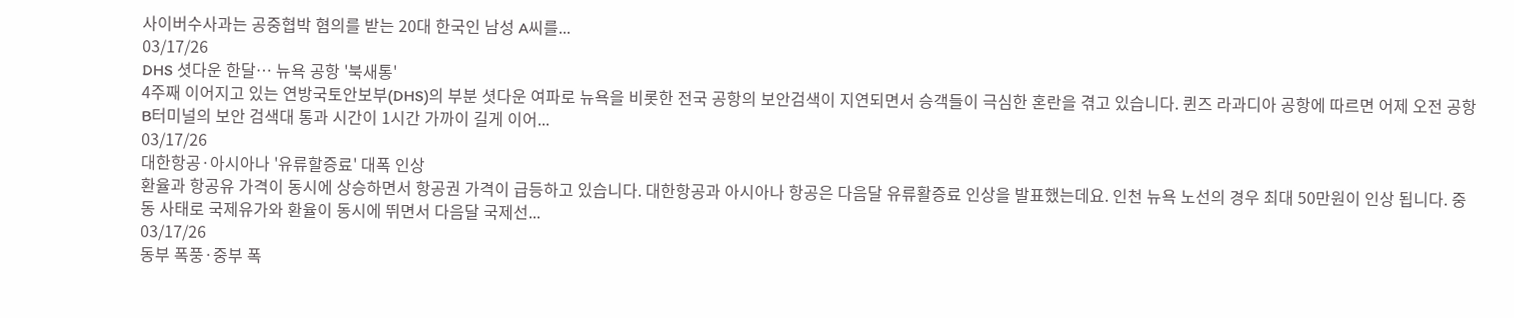사이버수사과는 공중협박 혐의를 받는 20대 한국인 남성 A씨를...
03/17/26
DHS 셧다운 한달… 뉴욕 공항 '북새통'
4주째 이어지고 있는 연방국토안보부(DHS)의 부분 셧다운 여파로 뉴욕을 비롯한 전국 공항의 보안검색이 지연되면서 승객들이 극심한 혼란을 겪고 있습니다. 퀸즈 라과디아 공항에 따르면 어제 오전 공항 B터미널의 보안 검색대 통과 시간이 1시간 가까이 길게 이어...
03/17/26
대한항공·아시아나 '유류할증료' 대폭 인상
환율과 항공유 가격이 동시에 상승하면서 항공권 가격이 급등하고 있습니다. 대한항공과 아시아나 항공은 다음달 유류활증료 인상을 발표했는데요. 인천 뉴욕 노선의 경우 최대 50만원이 인상 됩니다. 중동 사태로 국제유가와 환율이 동시에 뛰면서 다음달 국제선...
03/17/26
동부 폭풍·중부 폭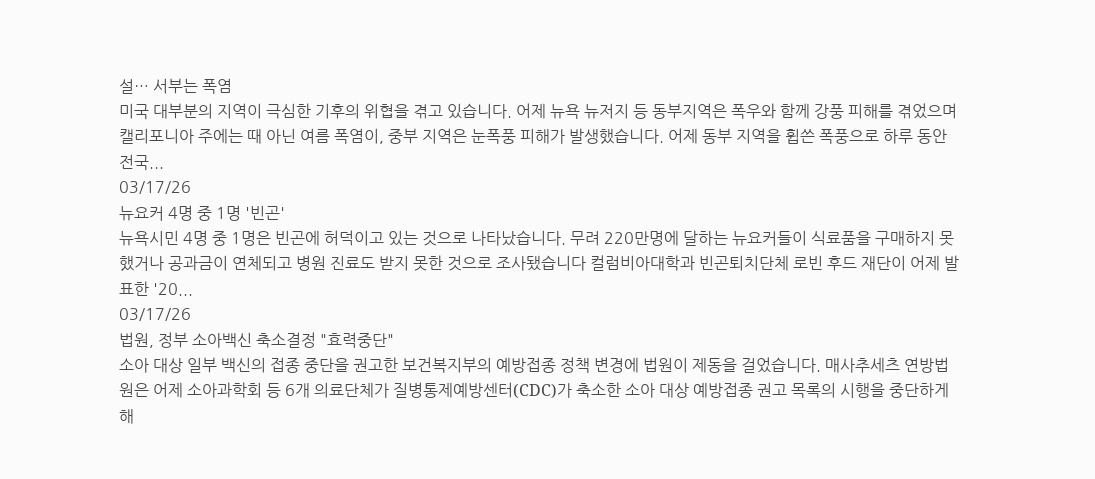설… 서부는 폭염
미국 대부분의 지역이 극심한 기후의 위협을 겪고 있습니다. 어제 뉴욕 뉴저지 등 동부지역은 폭우와 함께 강풍 피해를 겪었으며 캘리포니아 주에는 때 아닌 여름 폭염이, 중부 지역은 눈폭풍 피해가 발생했습니다. 어제 동부 지역을 휩쓴 폭풍으로 하루 동안 전국...
03/17/26
뉴요커 4명 중 1명 '빈곤'
뉴욕시민 4명 중 1명은 빈곤에 허덕이고 있는 것으로 나타났습니다. 무려 220만명에 달하는 뉴요커들이 식료품을 구매하지 못했거나 공과금이 연체되고 병원 진료도 받지 못한 것으로 조사됐습니다 컬럼비아대학과 빈곤퇴치단체 로빈 후드 재단이 어제 발표한 '20...
03/17/26
법원, 정부 소아백신 축소결정 "효력중단"
소아 대상 일부 백신의 접종 중단을 권고한 보건복지부의 예방접종 정책 변경에 법원이 제동을 걸었습니다. 매사추세츠 연방법원은 어제 소아과학회 등 6개 의료단체가 질병통제예방센터(CDC)가 축소한 소아 대상 예방접종 권고 목록의 시행을 중단하게 해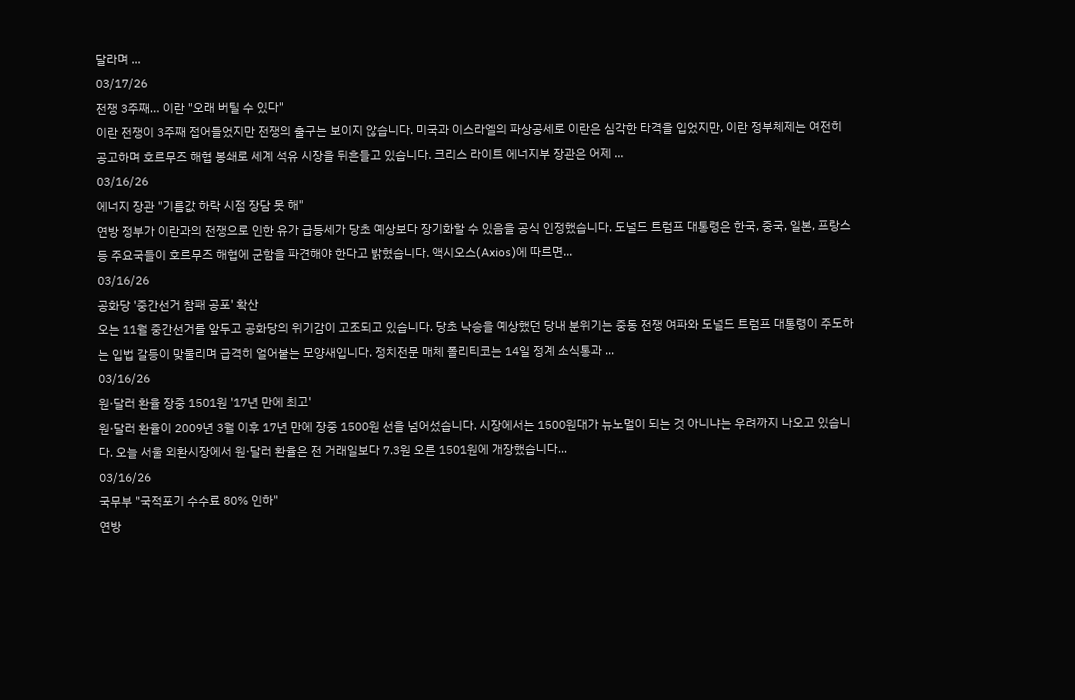달라며 ...
03/17/26
전쟁 3주째… 이란 "오래 버틸 수 있다"
이란 전쟁이 3주째 접어들었지만 전쟁의 출구는 보이지 않습니다. 미국과 이스라엘의 파상공세로 이란은 심각한 타격을 입었지만, 이란 정부체제는 여전히 공고하며 호르무즈 해협 봉쇄로 세계 석유 시장을 뒤흔들고 있습니다. 크리스 라이트 에너지부 장관은 어제 ...
03/16/26
에너지 장관 "기름값 하락 시점 장담 못 해"
연방 정부가 이란과의 전쟁으로 인한 유가 급등세가 당초 예상보다 장기화할 수 있음을 공식 인정했습니다. 도널드 트럼프 대통령은 한국, 중국, 일본, 프랑스 등 주요국들이 호르무즈 해협에 군함을 파견해야 한다고 밝혔습니다. 액시오스(Axios)에 따르면...
03/16/26
공화당 '중간선거 참패 공포' 확산
오는 11월 중간선거를 앞두고 공화당의 위기감이 고조되고 있습니다. 당초 낙승을 예상했던 당내 분위기는 중동 전쟁 여파와 도널드 트럼프 대통령이 주도하는 입법 갈등이 맞물리며 급격히 얼어붙는 모양새입니다. 정치전문 매체 폴리티코는 14일 정계 소식통과 ...
03/16/26
원·달러 환율 장중 1501원 '17년 만에 최고'
원·달러 환율이 2009년 3월 이후 17년 만에 장중 1500원 선을 넘어섰습니다. 시장에서는 1500원대가 뉴노멀이 되는 것 아니냐는 우려까지 나오고 있습니다. 오늘 서울 외환시장에서 원·달러 환율은 전 거래일보다 7.3원 오른 1501원에 개장했습니다...
03/16/26
국무부 "국적포기 수수료 80% 인하"
연방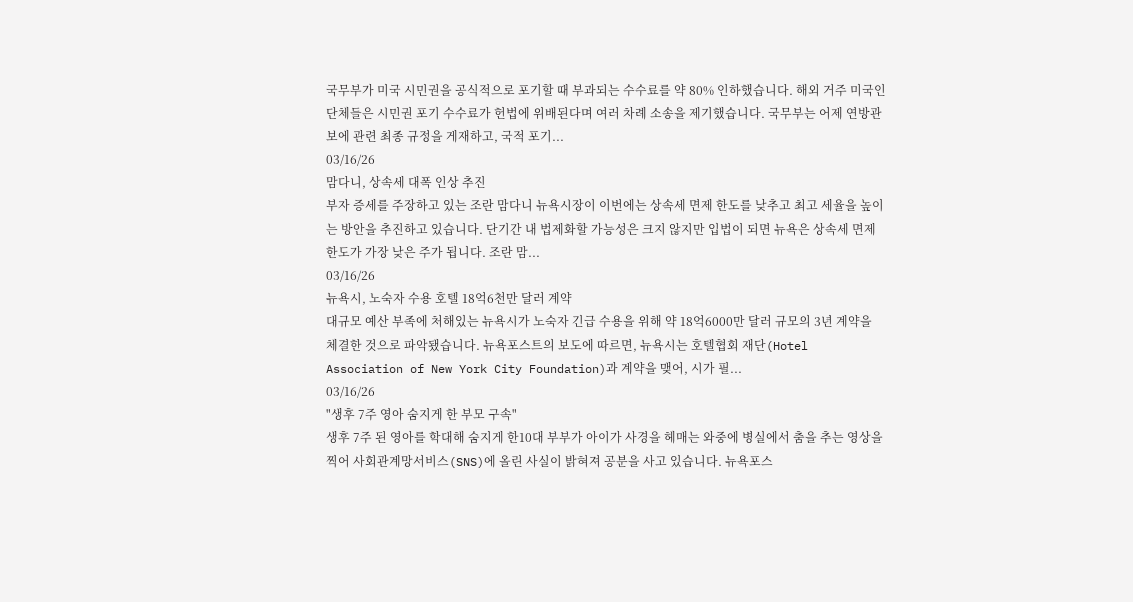국무부가 미국 시민권을 공식적으로 포기할 때 부과되는 수수료를 약 80% 인하했습니다. 해외 거주 미국인 단체들은 시민권 포기 수수료가 헌법에 위배된다며 여러 차례 소송을 제기했습니다. 국무부는 어제 연방관보에 관련 최종 규정을 게재하고, 국적 포기...
03/16/26
맘다니, 상속세 대폭 인상 추진
부자 증세를 주장하고 있는 조란 맘다니 뉴욕시장이 이번에는 상속세 면제 한도를 낮추고 최고 세율을 높이는 방안을 추진하고 있습니다. 단기간 내 법제화할 가능성은 크지 않지만 입법이 되면 뉴욕은 상속세 면제 한도가 가장 낮은 주가 됩니다. 조란 맘...
03/16/26
뉴욕시, 노숙자 수용 호텔 18억6천만 달러 계약
대규모 예산 부족에 처해있는 뉴욕시가 노숙자 긴급 수용을 위해 약 18억6000만 달러 규모의 3년 계약을 체결한 것으로 파악됐습니다. 뉴욕포스트의 보도에 따르면, 뉴욕시는 호텔협회 재단(Hotel Association of New York City Foundation)과 계약을 맺어, 시가 필...
03/16/26
"생후 7주 영아 숨지게 한 부모 구속"
생후 7주 된 영아를 학대해 숨지게 한10대 부부가 아이가 사경을 헤매는 와중에 병실에서 춤을 추는 영상을 찍어 사회관계망서비스(SNS)에 올린 사실이 밝혀져 공분을 사고 있습니다. 뉴욕포스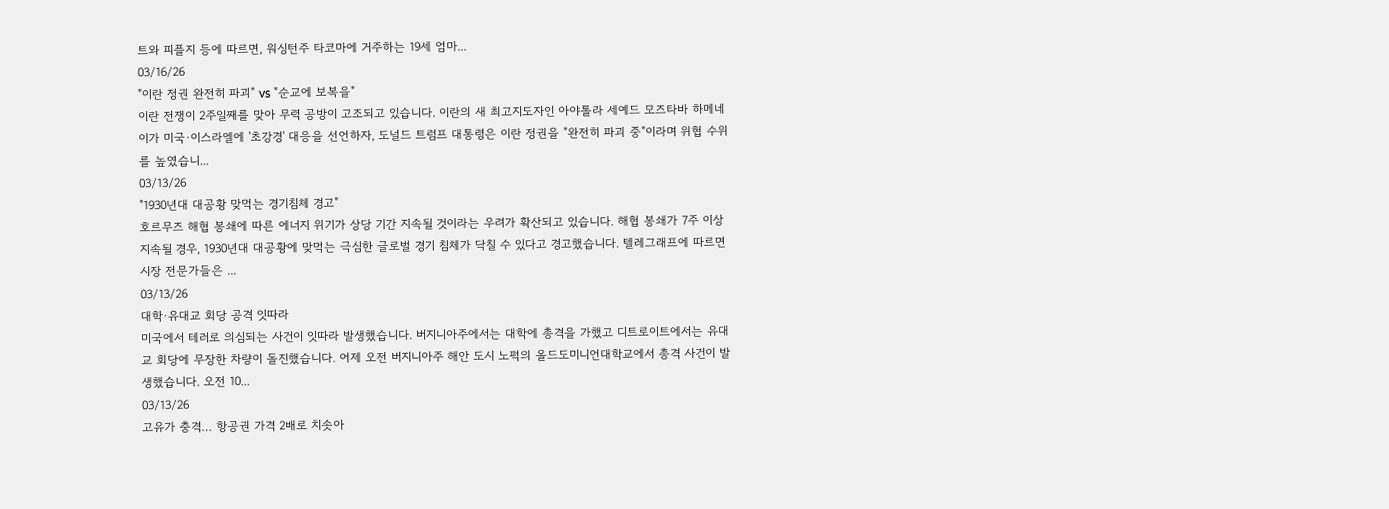트와 피플지 등에 따르면, 워싱턴주 타코마에 거주하는 19세 엄마...
03/16/26
"이란 정권 완전히 파괴" vs "순교에 보복을"
이란 전쟁이 2주일째를 맞아 무력 공방이 고조되고 있습니다. 이란의 새 최고지도자인 아야톨라 세예드 모즈타바 하메네이가 미국·이스라엘에 '초강경' 대응을 선언하자, 도널드 트럼프 대통령은 이란 정권을 "완전히 파괴 중"이라며 위협 수위를 높였습니...
03/13/26
"1930년대 대공황 맞먹는 경기침체 경고"
호르무즈 해협 봉쇄에 따른 에너지 위기가 상당 기간 지속될 것이라는 우려가 확산되고 있습니다. 해협 봉쇄가 7주 이상 지속될 경우, 1930년대 대공황에 맞먹는 극심한 글로벌 경기 침체가 닥칠 수 있다고 경고했습니다. 텔레그래프에 따르면 시장 전문가들은 ...
03/13/26
대학·유대교 회당 공격 잇따라
미국에서 테러로 의심되는 사건이 잇따라 발생했습니다. 버지니아주에서는 대학에 총격을 가했고 디트로이트에서는 유대교 회당에 무장한 차량이 돌진했습니다. 어제 오전 버지니아주 해안 도시 노퍽의 올드도미니언대학교에서 총격 사건이 발생했습니다. 오전 10...
03/13/26
고유가 충격… 항공권 가격 2배로 치솟아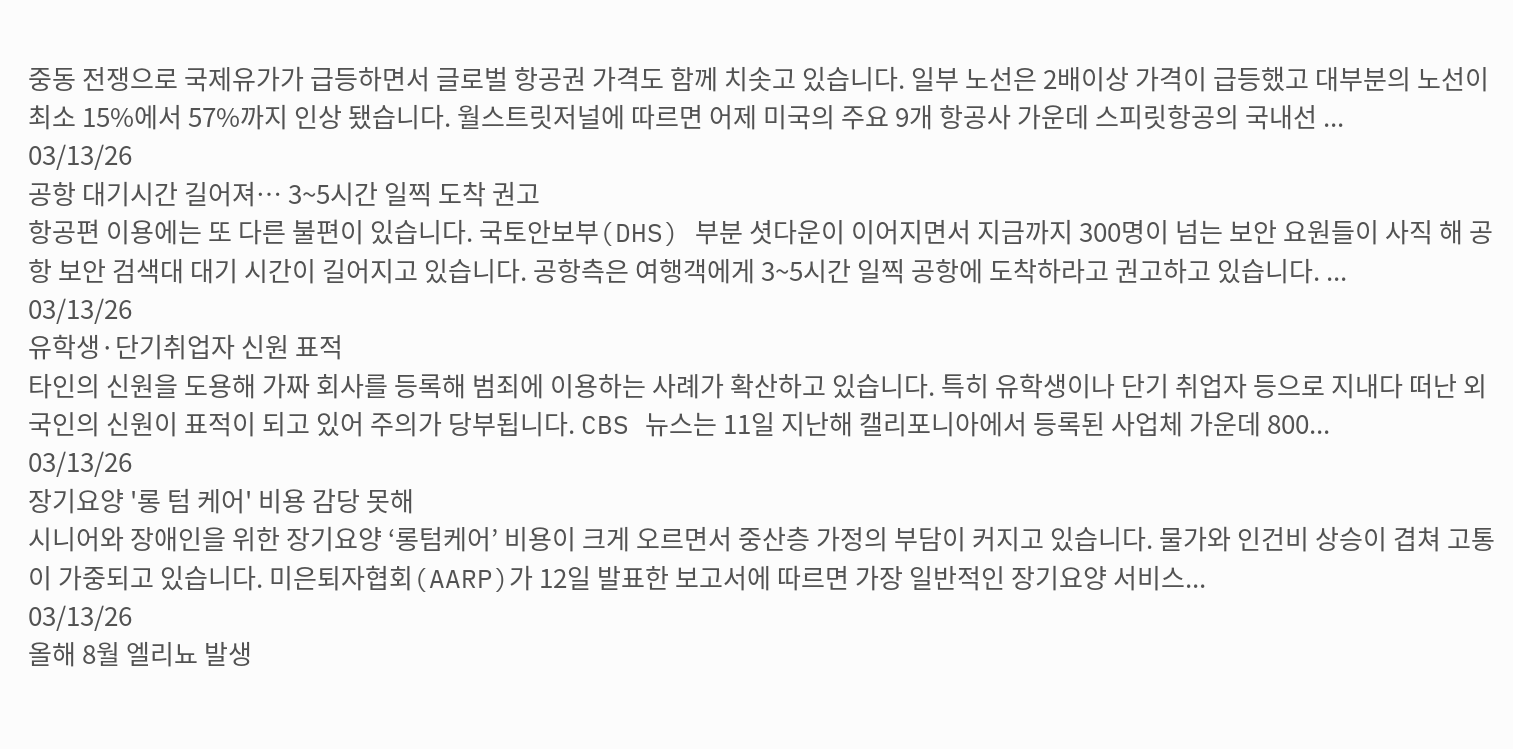중동 전쟁으로 국제유가가 급등하면서 글로벌 항공권 가격도 함께 치솟고 있습니다. 일부 노선은 2배이상 가격이 급등했고 대부분의 노선이 최소 15%에서 57%까지 인상 됐습니다. 월스트릿저널에 따르면 어제 미국의 주요 9개 항공사 가운데 스피릿항공의 국내선 ...
03/13/26
공항 대기시간 길어져… 3~5시간 일찍 도착 권고
항공편 이용에는 또 다른 불편이 있습니다. 국토안보부(DHS) 부분 셧다운이 이어지면서 지금까지 300명이 넘는 보안 요원들이 사직 해 공항 보안 검색대 대기 시간이 길어지고 있습니다. 공항측은 여행객에게 3~5시간 일찍 공항에 도착하라고 권고하고 있습니다. ...
03/13/26
유학생·단기취업자 신원 표적
타인의 신원을 도용해 가짜 회사를 등록해 범죄에 이용하는 사례가 확산하고 있습니다. 특히 유학생이나 단기 취업자 등으로 지내다 떠난 외국인의 신원이 표적이 되고 있어 주의가 당부됩니다. CBS 뉴스는 11일 지난해 캘리포니아에서 등록된 사업체 가운데 800...
03/13/26
장기요양 '롱 텀 케어' 비용 감당 못해
시니어와 장애인을 위한 장기요양 ‘롱텀케어’ 비용이 크게 오르면서 중산층 가정의 부담이 커지고 있습니다. 물가와 인건비 상승이 겹쳐 고통이 가중되고 있습니다. 미은퇴자협회(AARP)가 12일 발표한 보고서에 따르면 가장 일반적인 장기요양 서비스...
03/13/26
올해 8월 엘리뇨 발생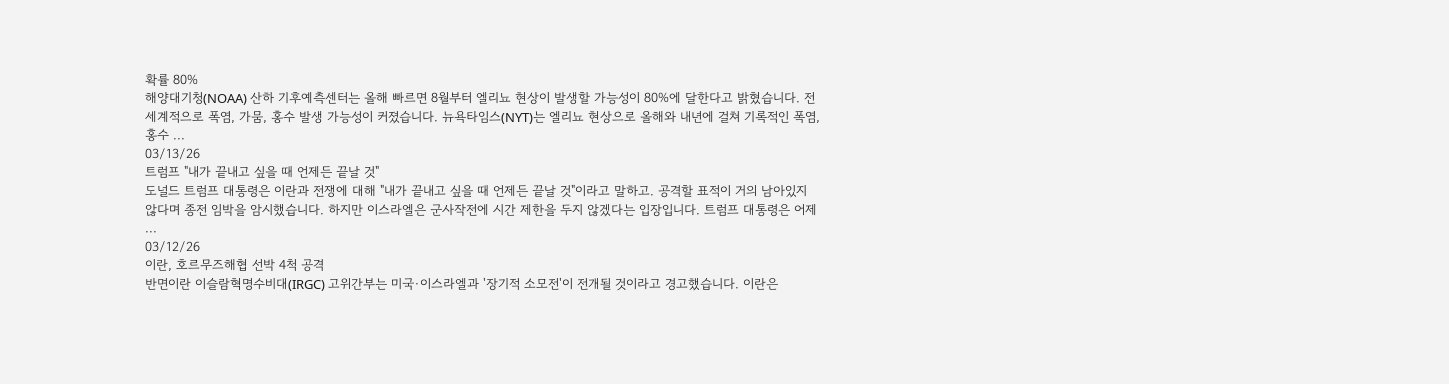확률 80%
해양대기청(NOAA) 산하 기후예측센터는 올해 빠르면 8월부터 엘리뇨 현상이 발생할 가능성이 80%에 달한다고 밝혔습니다. 전 세계적으로 폭염, 가뭄, 홍수 발생 가능성이 커졌습니다. 뉴욕타임스(NYT)는 엘리뇨 현상으로 올해와 내년에 걸쳐 기록적인 폭염, 홍수 ...
03/13/26
트럼프 "내가 끝내고 싶을 때 언제든 끝날 것"
도널드 트럼프 대통령은 이란과 전쟁에 대해 "내가 끝내고 싶을 때 언제든 끝날 것"이라고 말하고. 공격할 표적이 거의 남아있지 않다며 종전 임박을 암시했습니다. 하지만 이스라엘은 군사작전에 시간 제한을 두지 않겠다는 입장입니다. 트럼프 대통령은 어제 ...
03/12/26
이란, 호르무즈해협 선박 4척 공격
반면이란 이슬람혁명수비대(IRGC) 고위간부는 미국·이스라엘과 '장기적 소모전'이 전개될 것이라고 경고했습니다. 이란은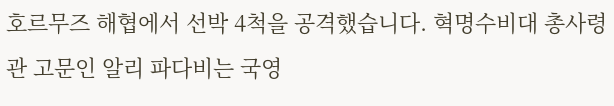호르무즈 해협에서 선박 4척을 공격했습니다. 혁명수비대 총사령관 고문인 알리 파다비는 국영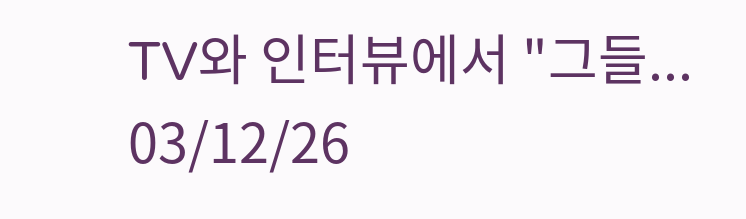TV와 인터뷰에서 "그들...
03/12/26